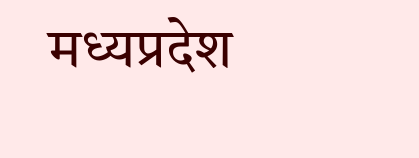मध्यप्रदेश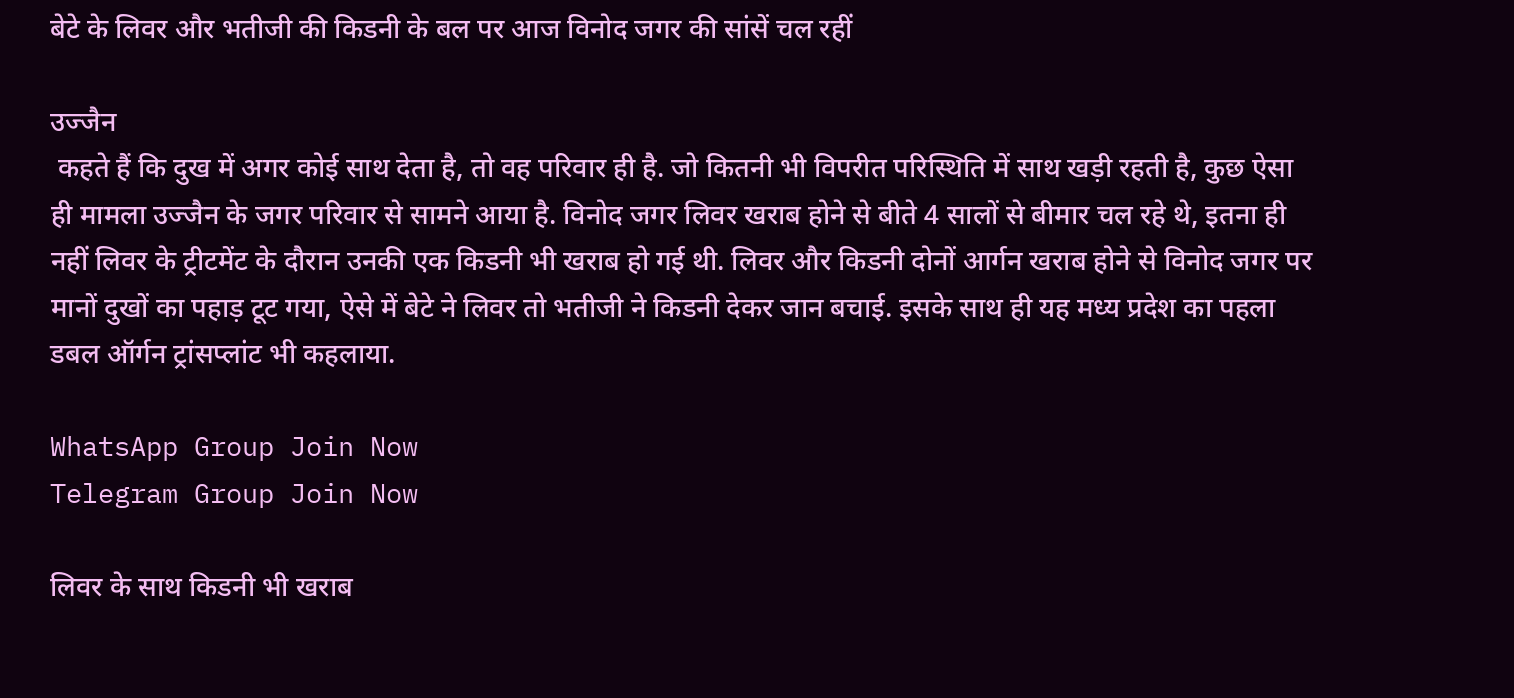बेटे के लिवर और भतीजी की किडनी के बल पर आज विनोद जगर की सांसें चल रहीं

उज्जैन
 कहते हैं कि दुख में अगर कोई साथ देता है, तो वह परिवार ही है. जो कितनी भी विपरीत परिस्थिति में साथ खड़ी रहती है, कुछ ऐसा ही मामला उज्जैन के जगर परिवार से सामने आया है. विनोद जगर लिवर खराब होने से बीते 4 सालों से बीमार चल रहे थे, इतना ही नहीं लिवर के ट्रीटमेंट के दौरान उनकी एक किडनी भी खराब हो गई थी. लिवर और किडनी दोनों आर्गन खराब होने से विनोद जगर पर मानों दुखों का पहाड़ टूट गया, ऐसे में बेटे ने लिवर तो भतीजी ने किडनी देकर जान बचाई. इसके साथ ही यह मध्य प्रदेश का पहला डबल ऑर्गन ट्रांसप्लांट भी कहलाया.

WhatsApp Group Join Now
Telegram Group Join Now

लिवर के साथ किडनी भी खराब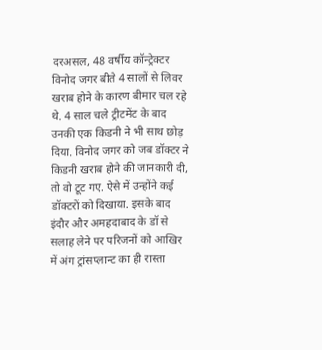दरअसल, 48 वर्षीय कॉन्ट्रेक्टर विनोद जगर बीते 4 सालों से लिवर खराब होने के कारण बीमार चल रहे थे. 4 साल चले ट्रीटमेंट के बाद उनकी एक किडनी ने भी साथ छोड़ दिया. विनोद जगर को जब डॉक्टर ने किडनी खराब होने की जानकारी दी, तो वो टूट गए. ऐसे में उन्होंने कई डॉक्टरों को दिखाया. इसके बाद इंदौर और अमहदाबाद के डॉ से सलाह लेने पर परिजनों को आखिर में अंग ट्रांसप्लान्ट का ही रास्ता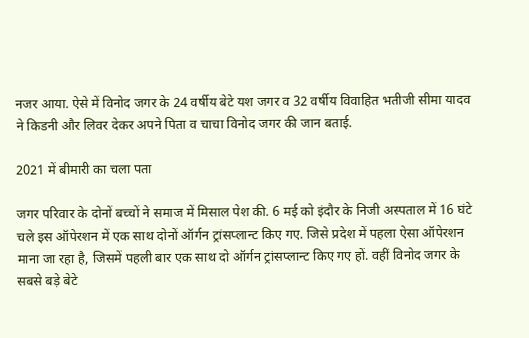नजर आया. ऐसे में विनोद जगर के 24 वर्षीय बेटे यश जगर व 32 वर्षीय विवाहित भतीजी सीमा यादव ने किडनी और लिवर देकर अपने पिता व चाचा विनोद जगर की जान बताई.

2021 में बीमारी का चला पता

जगर परिवार के दोनों बच्चों ने समाज में मिसाल पेश की. 6 मई को इंदौर के निजी अस्पताल में 16 घंटे चले इस ऑपेरशन में एक साथ दोनों ऑर्गन ट्रांसप्लान्ट किए गए. जिसे प्रदेश में पहला ऐसा ऑपेरशन माना जा रहा है, जिसमें पहली बार एक साथ दो ऑर्गन ट्रांसप्लान्ट किए गए हों. वहीं विनोद जगर के सबसे बड़े बेटे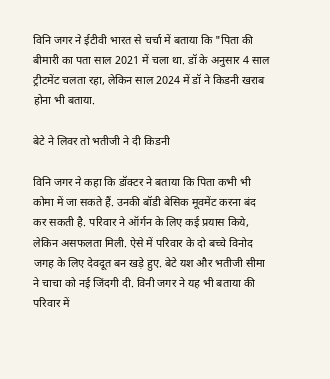विनि जगर ने ईटीवी भारत से चर्चा में बताया कि "पिता की बीमारी का पता साल 2021 में चला था. डॉ के अनुसार 4 साल ट्रीटमेंट चलता रहा, लेकिन साल 2024 में डॉ ने किडनी खराब होना भी बताया.

बेटे ने लिवर तो भतीजी ने दी किडनी

विनि जगर ने कहा कि डॉक्टर ने बताया कि पिता कभी भी कोमा में जा सकते हैं. उनकी बॉडी बेसिक मूवमेंट करना बंद कर सकती है. परिवार ने ऑर्गन के लिए कई प्रयास किये, लेकिन असफलता मिली. ऐसे में परिवार के दो बच्चे विनोद जगह के लिए देवदूत बन खड़े हुए. बेटे यश और भतीजी सीमा ने चाचा को नई जिंदगी दी. विनी जगर ने यह भी बताया की परिवार में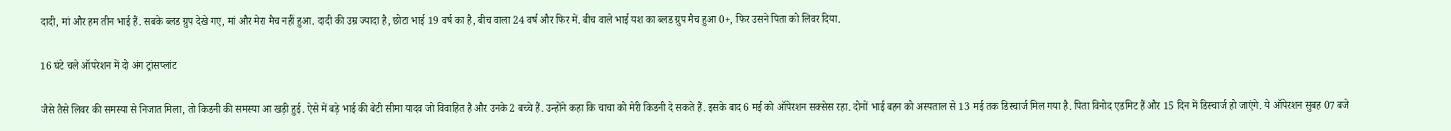दादी, मां और हम तीन भाई हैं. सबके ब्लड ग्रुप देखे गए, मां और मेरा मैच नहीं हुआ. दादी की उम्र ज्यादा है, छोटा भाई 19 वर्ष का है, बीच वाला 24 वर्ष और फिर में. बीच वाले भाई यश का ब्लड ग्रुप मैच हुआ 0+, फिर उसने पिता को लिवर दिया.

16 घंटे चले ऑपरेशन में दो अंग ट्रांसप्लांट

जैसे तैसे लिवर की समस्या से निजात मिला, तो किडनी की समस्या आ खड़ी हुई. ऐसे में बड़े भाई की बेटी सीमा यादव जो विवाहित है और उनके 2 बच्चे हैं. उन्होंने कहा कि चाचा को मेरी किडनी दे सकते हैं. इसके बाद 6 मई को ऑपेरशन सक्सेस रहा. दोनों भाई बहन को अस्पताल से 13 मई तक डिस्चार्ज मिल गया है. पिता विनोद एडमिट हैं और 15 दिन में डिस्चार्ज हो जाएंगे. ये ऑपेरशन सुबह 07 बजे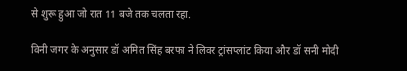से शुरू हुआ जो रात 11 बजे तक चलता रहा.

विनी जगर के अनुसार डॉ अमित सिंह बरफा ने लिवर ट्रांसप्लांट किया और डॉ सनी मोदी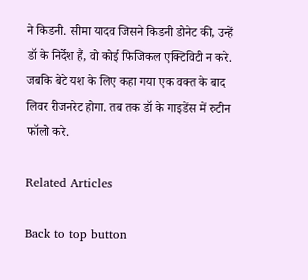ने किडनी. सीमा यादव जिसने किडनी डोनेट की, उन्हें डॉ के निर्देश हैं, वो कोई फिजिकल एक्टिविटी न करे. जबकि बेटे यश के लिए कहा गया एक वक्त के बाद लिवर रीजनरेट होगा. तब तक डॉ के गाइडेंस में रुटीन फॉलो करे.

Related Articles

Back to top button